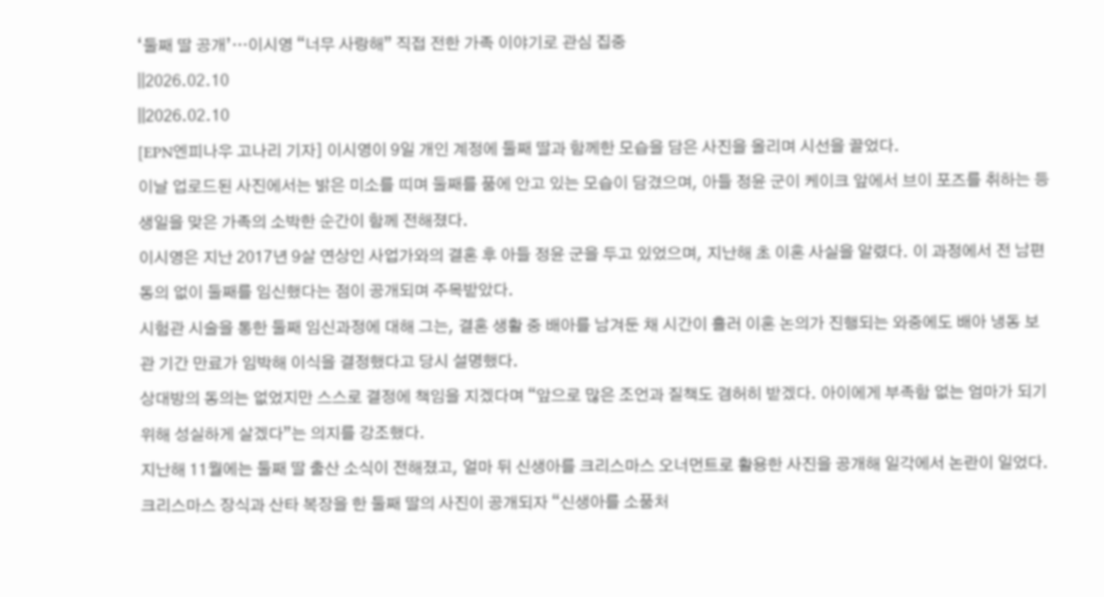‘둘째 딸 공개’…이시영 “너무 사랑해” 직접 전한 가족 이야기로 관심 집중
||2026.02.10
||2026.02.10
[EPN엔피나우 고나리 기자] 이시영이 9일 개인 계정에 둘째 딸과 함께한 모습을 담은 사진을 올리며 시선을 끌었다.
이날 업로드된 사진에서는 밝은 미소를 띠며 둘째를 품에 안고 있는 모습이 담겼으며, 아들 정윤 군이 케이크 앞에서 브이 포즈를 취하는 등 생일을 맞은 가족의 소박한 순간이 함께 전해졌다.
이시영은 지난 2017년 9살 연상인 사업가와의 결혼 후 아들 정윤 군을 두고 있었으며, 지난해 초 이혼 사실을 알렸다. 이 과정에서 전 남편 동의 없이 둘째를 임신했다는 점이 공개되며 주목받았다.
시험관 시술을 통한 둘째 임신과정에 대해 그는, 결혼 생활 중 배아를 남겨둔 채 시간이 흘러 이혼 논의가 진행되는 와중에도 배아 냉동 보관 기간 만료가 임박해 이식을 결정했다고 당시 설명했다.
상대방의 동의는 없었지만 스스로 결정에 책임을 지겠다며 “앞으로 많은 조언과 질책도 겸허히 받겠다. 아이에게 부족함 없는 엄마가 되기 위해 성실하게 살겠다”는 의지를 강조했다.
지난해 11월에는 둘째 딸 출산 소식이 전해졌고, 얼마 뒤 신생아를 크리스마스 오너먼트로 활용한 사진을 공개해 일각에서 논란이 일었다.
크리스마스 장식과 산타 복장을 한 둘째 딸의 사진이 공개되자 “신생아를 소품처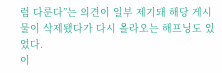럼 다룬다”는 의견이 일부 제기돼 해당 게시물이 삭제됐다가 다시 올라오는 해프닝도 있었다.
이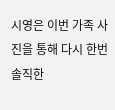시영은 이번 가족 사진을 통해 다시 한번 솔직한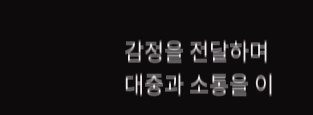감정을 전달하며 대중과 소통을 이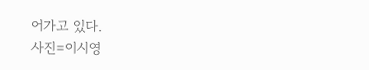어가고 있다.
사진=이시영